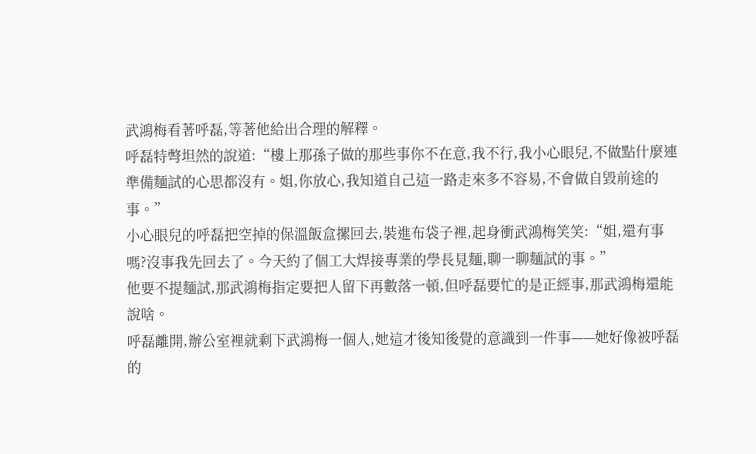武鴻梅看著呼磊,等著他給出合理的解釋。
呼磊特彆坦然的說道:“樓上那孫子做的那些事你不在意,我不行,我小心眼兒,不做點什麼連準備麵試的心思都沒有。姐,你放心,我知道自己這一路走來多不容易,不會做自毀前途的事。”
小心眼兒的呼磊把空掉的保溫飯盒摞回去,裝進布袋子裡,起身衝武鴻梅笑笑:“姐,還有事嗎?沒事我先回去了。今天約了個工大焊接專業的學長見麵,聊一聊麵試的事。”
他要不提麵試,那武鴻梅指定要把人留下再數落一頓,但呼磊要忙的是正經事,那武鴻梅還能說啥。
呼磊離開,辦公室裡就剩下武鴻梅一個人,她這才後知後覺的意識到一件事——她好像被呼磊的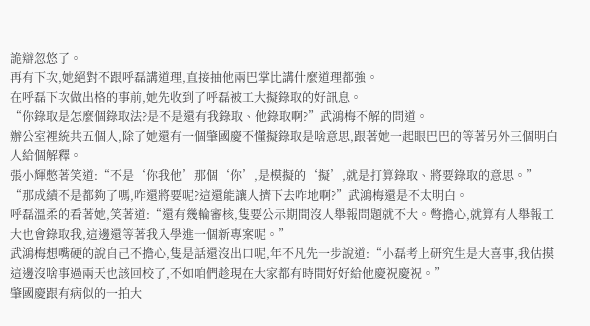詭辯忽悠了。
再有下次,她絕對不跟呼磊講道理,直接抽他兩巴掌比講什麼道理都強。
在呼磊下次做出格的事前,她先收到了呼磊被工大擬錄取的好訊息。
“你錄取是怎麼個錄取法?是不是還有我錄取、他錄取啊?”武鴻梅不解的問道。
辦公室裡統共五個人,除了她還有一個肇國慶不懂擬錄取是啥意思,跟著她一起眼巴巴的等著另外三個明白人給個解釋。
張小輝憋著笑道:“不是‘你我他’那個‘你’,是模擬的‘擬’,就是打算錄取、將要錄取的意思。”
“那成績不是都夠了嗎,咋還將要呢?這還能讓人擠下去咋地啊?”武鴻梅還是不太明白。
呼磊溫柔的看著她,笑著道:“還有幾輪審核,隻要公示期間沒人舉報問題就不大。彆擔心,就算有人舉報工大也會錄取我,這邊還等著我入學進一個新專案呢。”
武鴻梅想嘴硬的說自己不擔心,隻是話還沒出口呢,年不凡先一步說道:“小磊考上研究生是大喜事,我估摸這邊沒啥事過兩天也該回校了,不如咱們趁現在大家都有時間好好給他慶祝慶祝。”
肇國慶跟有病似的一拍大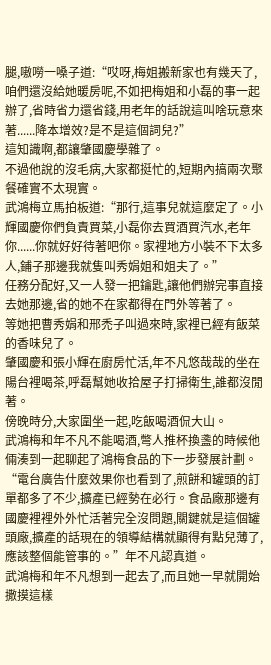腿,嗷嘮一嗓子道:“哎呀,梅姐搬新家也有幾天了,咱們還沒給她暖房呢,不如把梅姐和小磊的事一起辦了,省時省力還省錢,用老年的話說這叫啥玩意來著......降本增效?是不是這個詞兒?”
這知識啊,都讓肇國慶學雜了。
不過他說的沒毛病,大家都挺忙的,短期內搞兩次聚餐確實不太現實。
武鴻梅立馬拍板道:“那行,這事兒就這麼定了。小輝國慶你們負責買菜,小磊你去買酒買汽水,老年你......你就好好待著吧你。家裡地方小裝不下太多人,鋪子那邊我就隻叫秀娟姐和姐夫了。”
任務分配好,又一人發一把鑰匙,讓他們辦完事直接去她那邊,省的她不在家都得在門外等著了。
等她把曹秀娟和邢禿子叫過來時,家裡已經有飯菜的香味兒了。
肇國慶和張小輝在廚房忙活,年不凡悠哉哉的坐在陽台裡喝茶,呼磊幫她收拾屋子打掃衛生,誰都沒閒著。
傍晚時分,大家圍坐一起,吃飯喝酒侃大山。
武鴻梅和年不凡不能喝酒,彆人推杯換盞的時候他倆湊到一起聊起了鴻梅食品的下一步發展計劃。
“電台廣告什麼效果你也看到了,煎餅和罐頭的訂單都多了不少,擴產已經勢在必行。食品廠那邊有國慶裡裡外外忙活著完全沒問題,關鍵就是這個罐頭廠,擴產的話現在的領導結構就顯得有點兒薄了,應該整個能管事的。”年不凡認真道。
武鴻梅和年不凡想到一起去了,而且她一早就開始撒摸這樣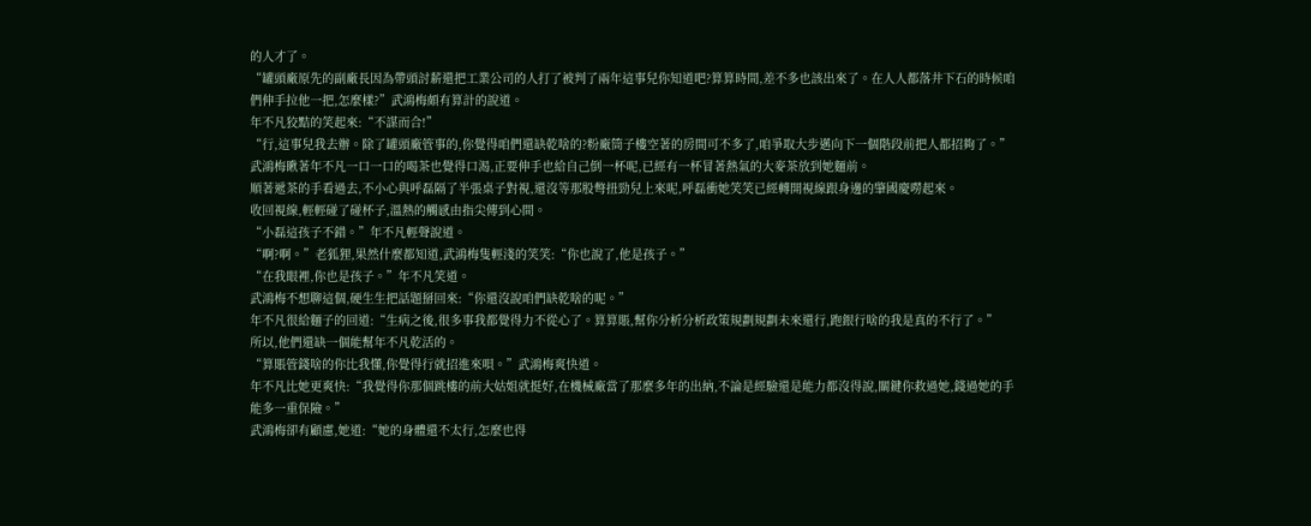的人才了。
“罐頭廠原先的副廠長因為帶頭討薪還把工業公司的人打了被判了兩年這事兒你知道吧?算算時間,差不多也該出來了。在人人都落井下石的時候咱們伸手拉他一把,怎麼樣?”武鴻梅頗有算計的說道。
年不凡狡黠的笑起來:“不謀而合!”
“行,這事兒我去辦。除了罐頭廠管事的,你覺得咱們還缺乾啥的?粉廠筒子樓空著的房間可不多了,咱爭取大步邁向下一個階段前把人都招夠了。”
武鴻梅瞅著年不凡一口一口的喝茶也覺得口渴,正要伸手也給自己倒一杯呢,已經有一杯冒著熱氣的大麥茶放到她麵前。
順著遞茶的手看過去,不小心與呼磊隔了半張桌子對視,還沒等那股彆扭勁兒上來呢,呼磊衝她笑笑已經轉開視線跟身邊的肇國慶嘮起來。
收回視線,輕輕碰了碰杯子,溫熱的觸感由指尖傳到心間。
“小磊這孩子不錯。”年不凡輕聲說道。
“啊?啊。”老狐狸,果然什麼都知道,武鴻梅隻輕淺的笑笑:“你也說了,他是孩子。”
“在我眼裡,你也是孩子。”年不凡笑道。
武鴻梅不想聊這個,硬生生把話題掰回來:“你還沒說咱們缺乾啥的呢。”
年不凡很給麵子的回道:“生病之後,很多事我都覺得力不從心了。算算賬,幫你分析分析政策規劃規劃未來還行,跑銀行啥的我是真的不行了。”
所以,他們還缺一個能幫年不凡乾活的。
“算賬管錢啥的你比我懂,你覺得行就招進來唄。”武鴻梅爽快道。
年不凡比她更爽快:“我覺得你那個跳樓的前大姑姐就挺好,在機械廠當了那麼多年的出納,不論是經驗還是能力都沒得說,關鍵你救過她,錢過她的手能多一重保險。”
武鴻梅卻有顧慮,她道:“她的身體還不太行,怎麼也得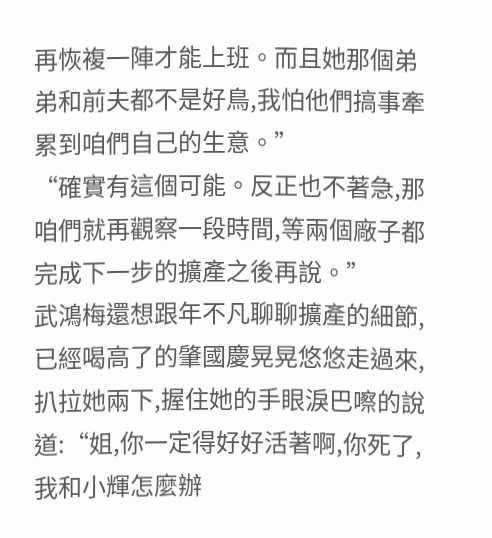再恢複一陣才能上班。而且她那個弟弟和前夫都不是好鳥,我怕他們搞事牽累到咱們自己的生意。”
“確實有這個可能。反正也不著急,那咱們就再觀察一段時間,等兩個廠子都完成下一步的擴產之後再說。”
武鴻梅還想跟年不凡聊聊擴產的細節,已經喝高了的肇國慶晃晃悠悠走過來,扒拉她兩下,握住她的手眼淚巴嚓的說道:“姐,你一定得好好活著啊,你死了,我和小輝怎麼辦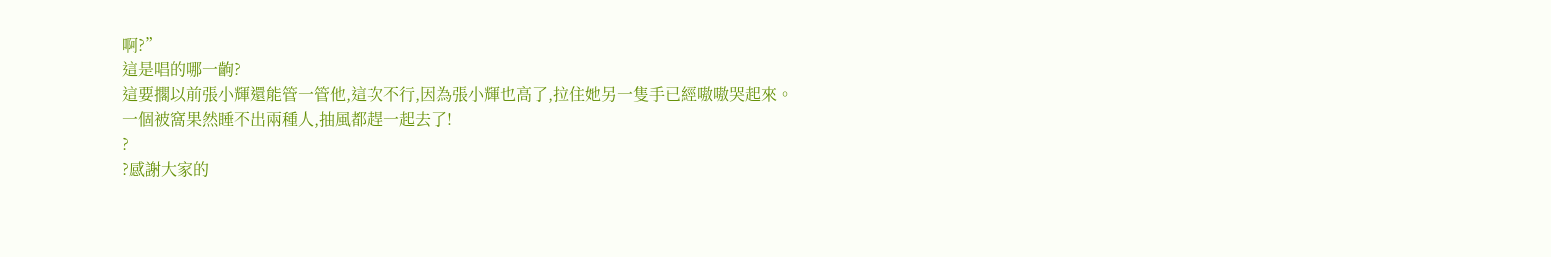啊?”
這是唱的哪一齣?
這要擱以前張小輝還能管一管他,這次不行,因為張小輝也高了,拉住她另一隻手已經嗷嗷哭起來。
一個被窩果然睡不出兩種人,抽風都趕一起去了!
?
?感謝大家的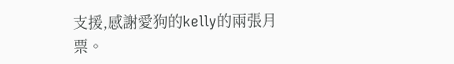支援,感謝愛狗的kelly的兩張月票。